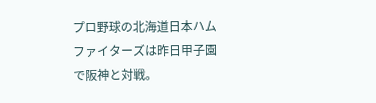プロ野球の北海道日本ハムファイターズは昨日甲子園で阪神と対戦。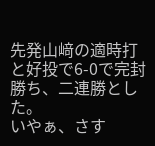先発山﨑の適時打と好投で6-0で完封勝ち、二連勝とした。
いやぁ、さす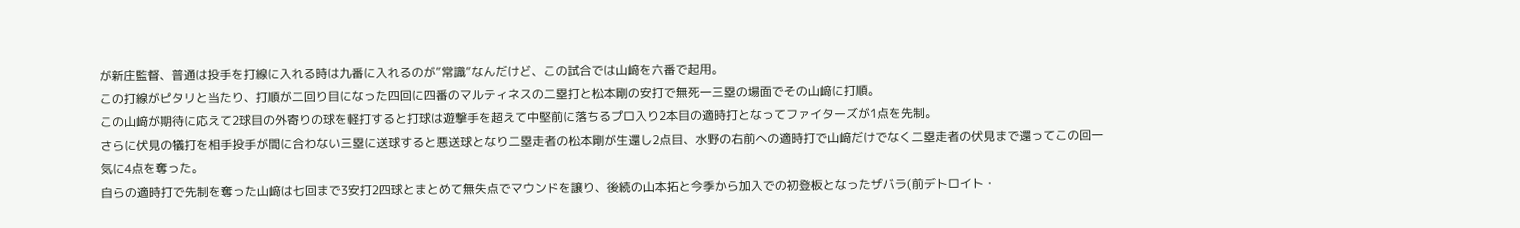が新庄監督、普通は投手を打線に入れる時は九番に入れるのが”常識”なんだけど、この試合では山﨑を六番で起用。
この打線がピタリと当たり、打順が二回り目になった四回に四番のマルティネスの二塁打と松本剛の安打で無死一三塁の場面でその山﨑に打順。
この山﨑が期待に応えて2球目の外寄りの球を軽打すると打球は遊撃手を超えて中堅前に落ちるプロ入り2本目の適時打となってファイターズが1点を先制。
さらに伏見の犠打を相手投手が間に合わない三塁に送球すると悪送球となり二塁走者の松本剛が生還し2点目、水野の右前への適時打で山﨑だけでなく二塁走者の伏見まで還ってこの回一気に4点を奪った。
自らの適時打で先制を奪った山﨑は七回まで3安打2四球とまとめて無失点でマウンドを譲り、後続の山本拓と今季から加入での初登板となったザバラ(前デトロイト・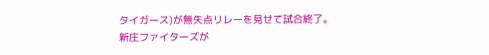タイガース)が無失点リレーを見せて試合終了。
新庄ファイターズが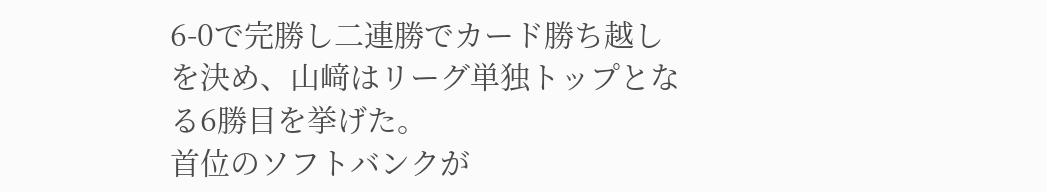6-0で完勝し二連勝でカード勝ち越しを決め、山﨑はリーグ単独トップとなる6勝目を挙げた。
首位のソフトバンクが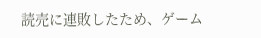読売に連敗したため、ゲーム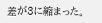差が3に縮まった。